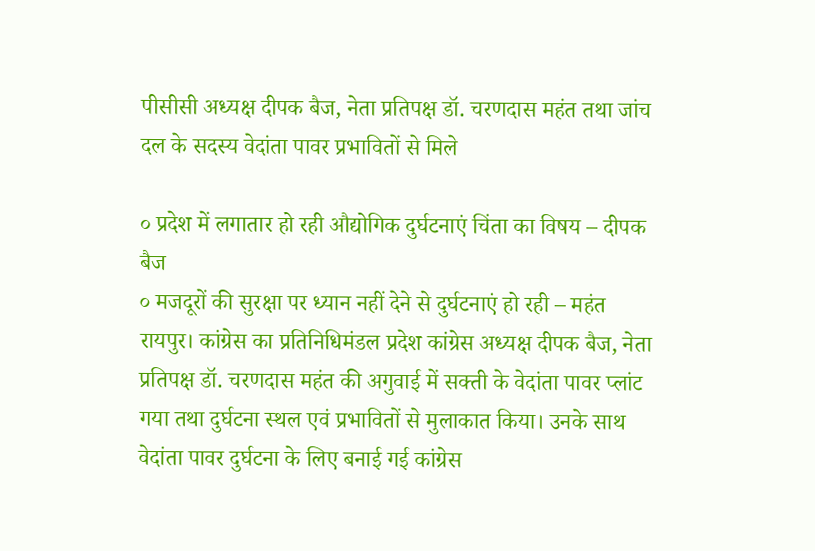पीसीसी अध्यक्ष दीपक बैज, नेता प्रतिपक्ष डॉ. चरणदास महंत तथा जांच दल के सदस्य वेदांता पावर प्रभावितों से मिले

० प्रदेश में लगातार हो रही औद्योगिक दुर्घटनाएं चिंता का विषय – दीपक बैज
० मजदूरों की सुरक्षा पर ध्यान नहीं देने से दुर्घटनाएं हो रही – महंत
रायपुर। कांग्रेस का प्रतिनिधिमंडल प्रदेश कांग्रेस अध्यक्ष दीपक बैज, नेता प्रतिपक्ष डॉ. चरणदास महंत की अगुवाई में सक्ती के वेदांता पावर प्लांट गया तथा दुर्घटना स्थल एवं प्रभावितों से मुलाकात किया। उनके साथ वेदांता पावर दुर्घटना के लिए बनाई गई कांग्रेस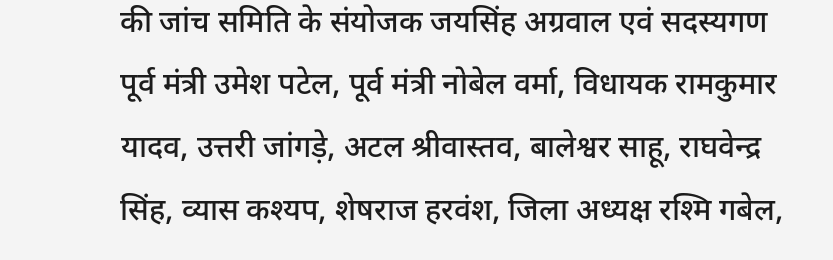की जांच समिति के संयोजक जयसिंह अग्रवाल एवं सदस्यगण पूर्व मंत्री उमेश पटेल, पूर्व मंत्री नोबेल वर्मा, विधायक रामकुमार यादव, उत्तरी जांगड़े, अटल श्रीवास्तव, बालेश्वर साहू, राघवेन्द्र सिंह, व्यास कश्यप, शेषराज हरवंश, जिला अध्यक्ष रश्मि गबेल,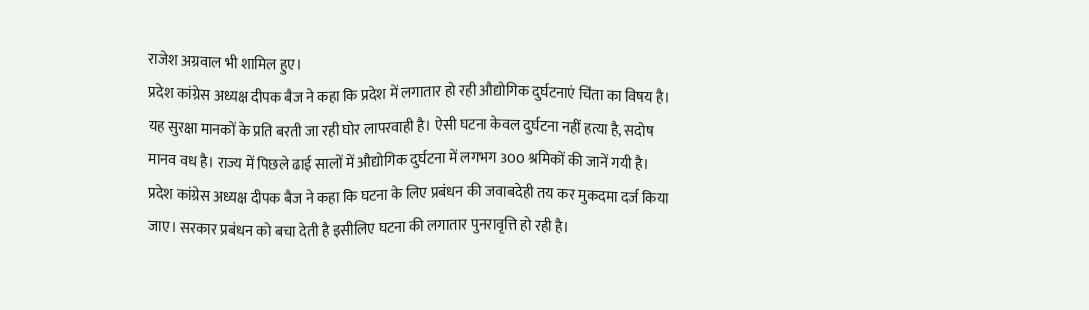राजेश अग्रवाल भी शामिल हुए।
प्रदेश कांग्रेस अध्यक्ष दीपक बैज ने कहा कि प्रदेश में लगातार हो रही औद्योगिक दुर्घटनाएं चिंता का विषय है। यह सुरक्षा मानकों के प्रति बरती जा रही घोर लापरवाही है। ऐसी घटना केवल दुर्घटना नहीं हत्या है, सदोष मानव वध है। राज्य में पिछले ढाई सालों में औद्योगिक दुर्घटना में लगभग 300 श्रमिकों की जानें गयी है।
प्रदेश कांग्रेस अध्यक्ष दीपक बैज ने कहा कि घटना के लिए प्रबंधन की जवाबदेही तय कर मुकदमा दर्ज किया जाए। सरकार प्रबंधन को बचा देती है इसीलिए घटना की लगातार पुनरावृत्ति हो रही है।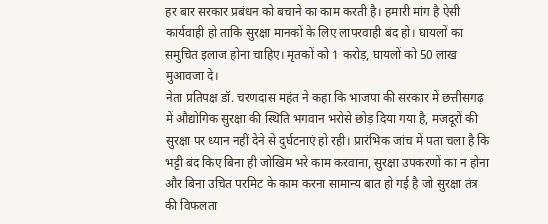हर बार सरकार प्रबंधन को बचाने का काम करती है। हमारी मांग है ऐसी कार्यवाही हो ताकि सुरक्षा मानकों के लिए लापरवाही बंद हो। घायलों का समुचित इलाज होना चाहिए। मृतकों को 1 करोड़, घायलों को 50 लाख मुआवजा दे।
नेता प्रतिपक्ष डॉ. चरणदास महंत ने कहा कि भाजपा की सरकार में छत्तीसगढ़ में औद्योगिक सुरक्षा की स्थिति भगवान भरोसे छोड़ दिया गया है, मजदूरों की सुरक्षा पर ध्यान नहीं देने से दुर्घटनाएं हो रही। प्रारंभिक जांच में पता चला है कि भट्टी बंद किए बिना ही जोखिम भरे काम करवाना, सुरक्षा उपकरणों का न होना और बिना उचित परमिट के काम करना सामान्य बात हो गई है जो सुरक्षा तंत्र की विफलता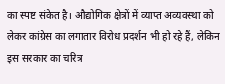का स्पष्ट संकेत है। औद्योगिक क्षेत्रों में व्याप्त अव्यवस्था को लेकर कांग्रेस का लगातार विरोध प्रदर्शन भी हो रहे हैं, लेकिन इस सरकार का चरित्र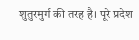शुतुरमुर्ग की तरह है। पूरे प्रदेश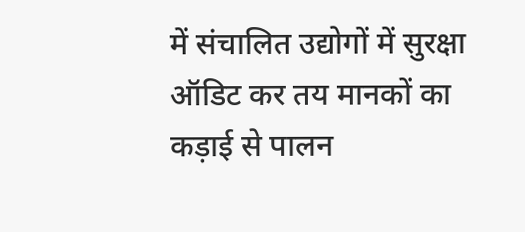में संचालित उद्योगों में सुरक्षा ऑडिट कर तय मानकों का कड़ाई से पालन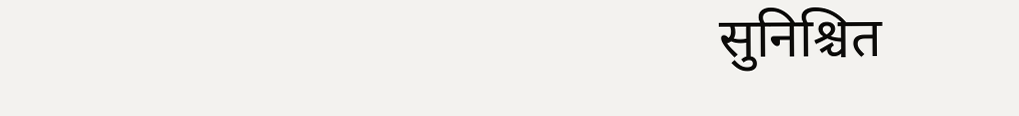सुनिश्चित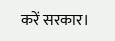करें सरकार।